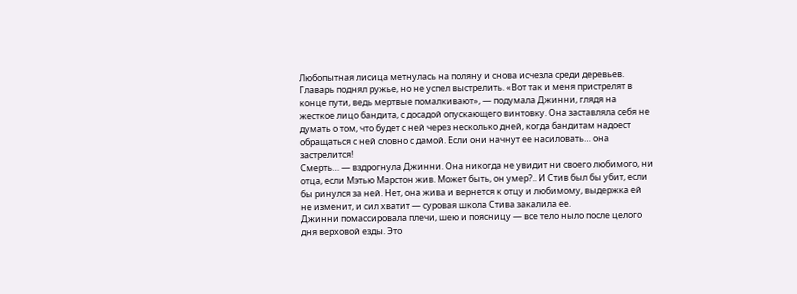Любопытная лисица метнулась на поляну и снова исчезла среди деревьев. Главарь поднял ружье, но не успел выстрелить. «Вот так и меня пристрелят в конце пути, ведь мертвые помалкивают», — подумала Джинни, глядя на жесткое лицо бандита, с досадой опускающего винтовку. Она заставляла себя не думать о том, что будет с ней через несколько дней, когда бандитам надоест обращаться с ней словно с дамой. Если они начнут ее насиловать… она застрелится!
Смерть… — вздрогнула Джинни. Она никогда не увидит ни своего любимого, ни отца, если Мэтью Марстон жив. Может быть, он умер?.. И Стив был бы убит, если бы ринулся за ней. Нет, она жива и вернется к отцу и любимому, выдержка ей не изменит, и сил хватит — суровая школа Стива закалила ее.
Джинни помассировала плечи, шею и поясницу — все тело ныло после целого дня верховой езды. Это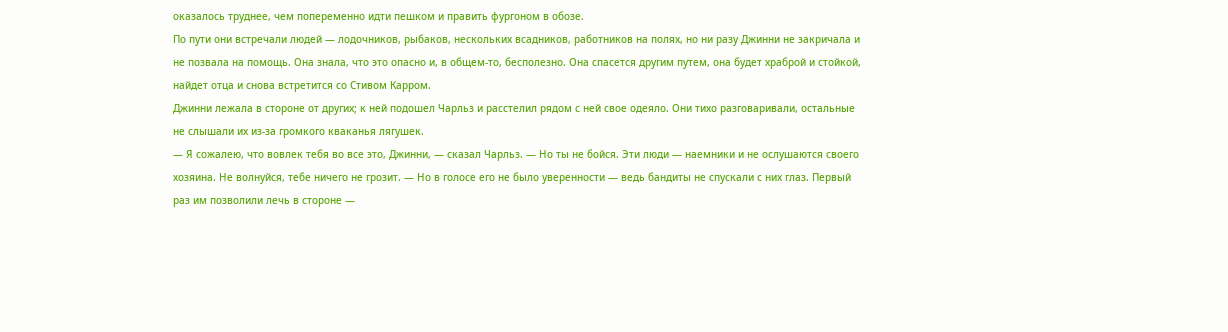оказалось труднее, чем попеременно идти пешком и править фургоном в обозе.
По пути они встречали людей — лодочников, рыбаков, нескольких всадников, работников на полях, но ни разу Джинни не закричала и не позвала на помощь. Она знала, что это опасно и, в общем-то, бесполезно. Она спасется другим путем, она будет храброй и стойкой, найдет отца и снова встретится со Стивом Карром.
Джинни лежала в стороне от других; к ней подошел Чарльз и расстелил рядом с ней свое одеяло. Они тихо разговаривали, остальные не слышали их из-за громкого кваканья лягушек.
— Я сожалею, что вовлек тебя во все это, Джинни, — сказал Чарльз. — Но ты не бойся. Эти люди — наемники и не ослушаются своего хозяина. Не волнуйся, тебе ничего не грозит. — Но в голосе его не было уверенности — ведь бандиты не спускали с них глаз. Первый раз им позволили лечь в стороне —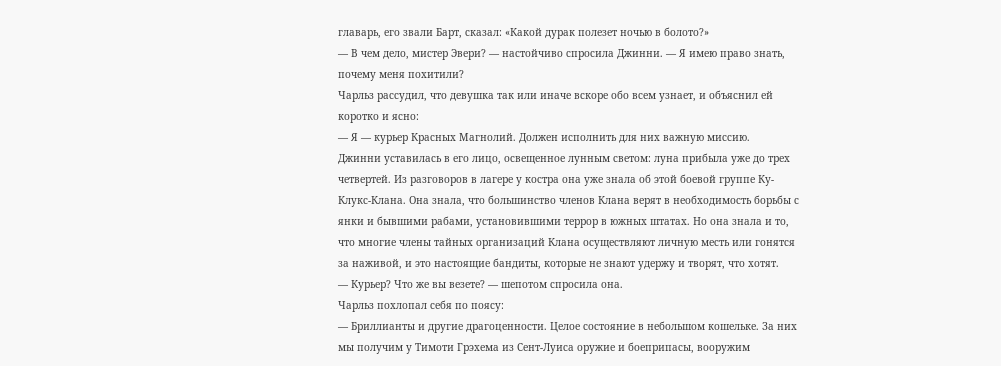главарь, его звали Барт, сказал: «Какой дурак полезет ночью в болото?»
— В чем дело, мистер Эвери? — настойчиво спросила Джинни. — Я имею право знать, почему меня похитили?
Чарльз рассудил, что девушка так или иначе вскоре обо всем узнает, и объяснил ей коротко и ясно:
— Я — курьер Красных Магнолий. Должен исполнить для них важную миссию.
Джинни уставилась в его лицо, освещенное лунным светом: луна прибыла уже до трех четвертей. Из разговоров в лагере у костра она уже знала об этой боевой группе Ку-Клукс-Клана. Она знала, что большинство членов Клана верят в необходимость борьбы с янки и бывшими рабами, установившими террор в южных штатах. Но она знала и то, что многие члены тайных организаций Клана осуществляют личную месть или гонятся за наживой, и это настоящие бандиты, которые не знают удержу и творят, что хотят.
— Курьер? Что же вы везете? — шепотом спросила она.
Чарльз похлопал себя по поясу:
— Бриллианты и другие драгоценности. Целое состояние в небольшом кошельке. За них мы получим у Тимоти Грэхема из Сент-Луиса оружие и боеприпасы, вооружим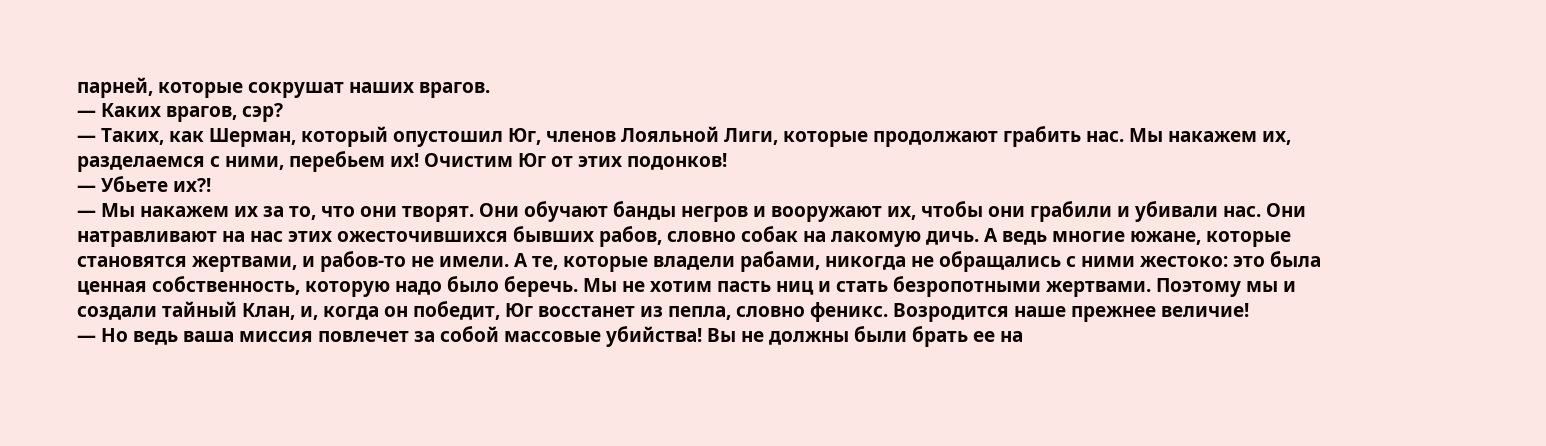парней, которые сокрушат наших врагов.
— Каких врагов, сэр?
— Таких, как Шерман, который опустошил Юг, членов Лояльной Лиги, которые продолжают грабить нас. Мы накажем их, разделаемся с ними, перебьем их! Очистим Юг от этих подонков!
— Убьете их?!
— Мы накажем их за то, что они творят. Они обучают банды негров и вооружают их, чтобы они грабили и убивали нас. Они натравливают на нас этих ожесточившихся бывших рабов, словно собак на лакомую дичь. А ведь многие южане, которые становятся жертвами, и рабов-то не имели. А те, которые владели рабами, никогда не обращались с ними жестоко: это была ценная собственность, которую надо было беречь. Мы не хотим пасть ниц и стать безропотными жертвами. Поэтому мы и создали тайный Клан, и, когда он победит, Юг восстанет из пепла, словно феникс. Возродится наше прежнее величие!
— Но ведь ваша миссия повлечет за собой массовые убийства! Вы не должны были брать ее на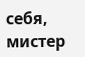себя, мистер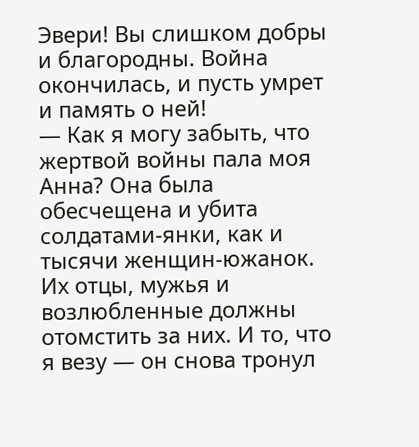Эвери! Вы слишком добры и благородны. Война окончилась, и пусть умрет и память о ней!
— Как я могу забыть, что жертвой войны пала моя Анна? Она была обесчещена и убита солдатами-янки, как и тысячи женщин-южанок. Их отцы, мужья и возлюбленные должны отомстить за них. И то, что я везу — он снова тронул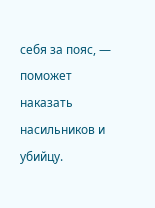себя за пояс, — поможет наказать насильников и убийцу.